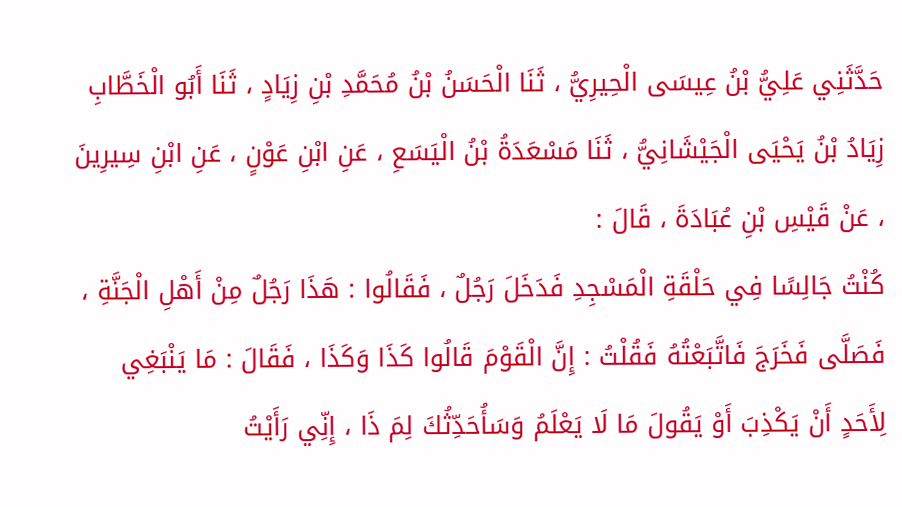حَدَّثَنِي عَلِيُّ بْنُ عِيسَى الْحِيرِيُّ ، ثَنَا الْحَسَنُ بْنُ مُحَمَّدِ بْنِ زِيَادٍ ، ثَنَا أَبُو الْخَطَّابِ زِيَادُ بْنُ يَحْيَى الْجَيْشَانِيُّ ، ثَنَا مَسْعَدَةُ بْنُ الْيَسَعِ ، عَنِ ابْنِ عَوْنٍ ، عَنِ ابْنِ سِيرِينَ ، عَنْ قَيْسِ بْنِ عُبَادَةَ ، قَالَ :
كُنْتُ جَالِسًا فِي حَلْقَةِ الْمَسْجِدِ فَدَخَلَ رَجُلٌ ، فَقَالُوا : هَذَا رَجُلٌ مِنْ أَهْلِ الْجَنَّةِ ، فَصَلَّى فَخَرَجَ فَاتَّبَعْتُهُ فَقُلْتُ : إِنَّ الْقَوْمَ قَالُوا كَذَا وَكَذَا ، فَقَالَ : مَا يَنْبَغِي لِأَحَدٍ أَنْ يَكْذِبَ أَوْ يَقُولَ مَا لَا يَعْلَمُ وَسَأُحَدِّثُكَ لِمَ ذَا ، إِنِّي رَأَيْتُ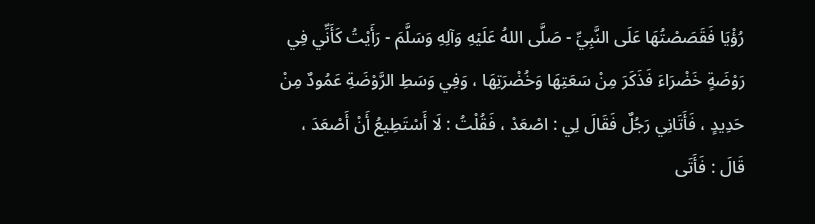رُؤْيَا فَقَصَصْتُهَا عَلَى النَّبِيِّ - صَلَّى اللهُ عَلَيْهِ وَآلِهِ وَسَلَّمَ - رَأَيْتُ كَأَنِّي فِي رَوْضَةٍ خَضْرَاءَ فَذَكَرَ مِنْ سَعَتِهَا وَخُضْرَتِهَا ، وَفِي وَسَطِ الرَّوْضَةِ عَمُودٌ مِنْ حَدِيدٍ ، فَأَتَانِي رَجُلٌ فَقَالَ لِي : اصْعَدْ ، فَقُلْتُ : لَا أَسْتَطِيعُ أَنْ أَصْعَدَ ، قَالَ : فَأَتَى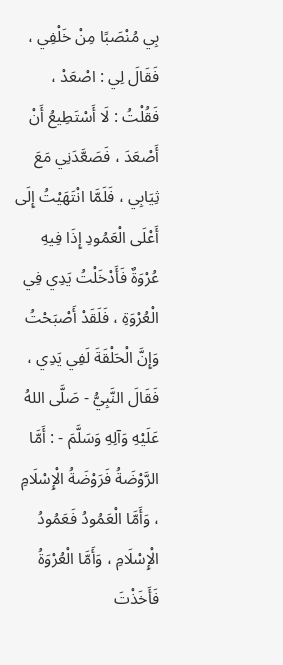بِي مُنْصَبًا مِنْ خَلْفِي ، فَقَالَ لِي : اصْعَدْ ، فَقُلْتُ : لَا أَسْتَطِيعُ أَنْ أَصْعَدَ ، فَصَعَّدَنِي مَعَ ثِيَابِي ، فَلَمَّا انْتَهَيْتُ إِلَى أَعْلَى الْعَمُودِ إِذَا فِيهِ عُرْوَةٌ فَأَدْخَلْتُ يَدِي فِي الْعُرْوَةِ ، فَلَقَدْ أَصْبَحْتُ وَإِنَّ الْحَلْقَةَ لَفِي يَدِي ، فَقَالَ النَّبِيُّ - صَلَّى اللهُ عَلَيْهِ وَآلِهِ وَسَلَّمَ - : أَمَّا الرَّوْضَةُ فَرَوْضَةُ الْإِسْلَامِ ، وَأَمَّا الْعَمُودُ فَعَمُودُ الْإِسْلَامِ ، وَأَمَّا الْعُرْوَةُ فَأَخَذْتَ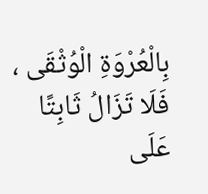بِالْعُرْوَةِ الْوُثْقَى ، فَلَا تَزَالُ ثَابِتًا عَلَى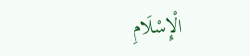الْإِسْلَامِ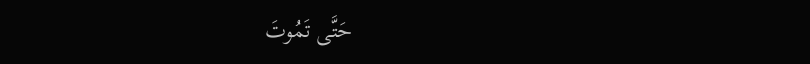حَتَّى تَمُوتَ